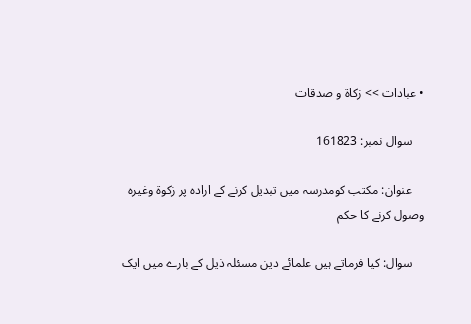• عبادات >> زکاة و صدقات

    سوال نمبر: 161823

    عنوان: مکتب کومدرسہ میں تبدیل کرنے کے ارادہ پر زکوة وغیرہ وصول کرنے کا حکم

    سوال: کیا فرماتے ہیں علمائے دین مسئلہ ذیل کے بارے میں ایک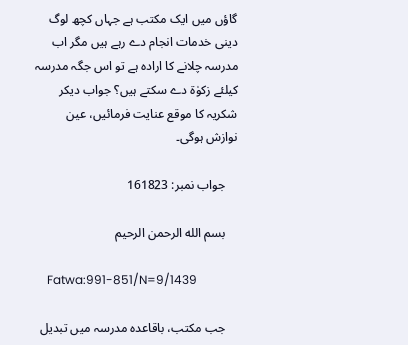گاؤں میں ایک مکتب ہے جہاں کچھ لوگ دینی خدمات انجام دے رہے ہیں مگر اب مدرسہ چلانے کا ارادہ ہے تو اس جگہ مدرسہ کیلئے زکوٰة دے سکتے ہیں؟ جواب دیکر شکریہ کا موقع عنایت فرمائیں، عین نوازش ہوگی۔

    جواب نمبر: 161823

    بسم الله الرحمن الرحيم

    Fatwa:991-851/N=9/1439

    جب مکتب، باقاعدہ مدرسہ میں تبدیل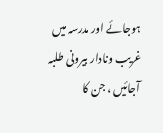ہوجائے اور مدرسہ میں غریب ونادار بیرونی طلبہ آجائیں ، جن کا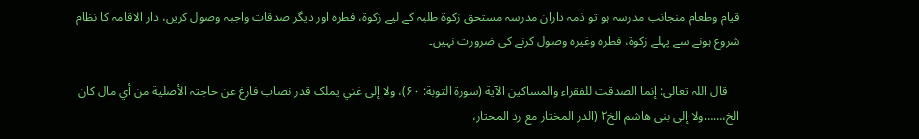قیام وطعام منجانب مدرسہ ہو تو ذمہ داران مدرسہ مستحق زکوة طلبہ کے لیے زکوة، فطرہ اور دیگر صدقات واجبہ وصول کریں، دار الاقامہ کا نظام شروع ہونے سے پہلے زکوة، فطرہ وغیرہ وصول کرنے کی ضرورت نہیں۔

    قال اللہ تعالی: إنما الصدقت للفقراء والمساکین الآیة (سورة التوبة: ۶۰)، ولا إلی غني یملک قدر نصاب فارغ عن حاجتہ الأصلیة من أي مال کان الخ،……ولا إلی بنی ھاشم الخ۲ (الدر المختار مع رد المحتار،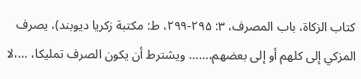کتاب الزکاة، باب المصرف، ۳: ۲۹۵-۲۹۹، ط: مکتبة زکریا دیوبند)، یصرف المزکي إلی کلھم أو إلی بعضھم،…… ویشترط أن یکون الصرف تملیکا، …،لا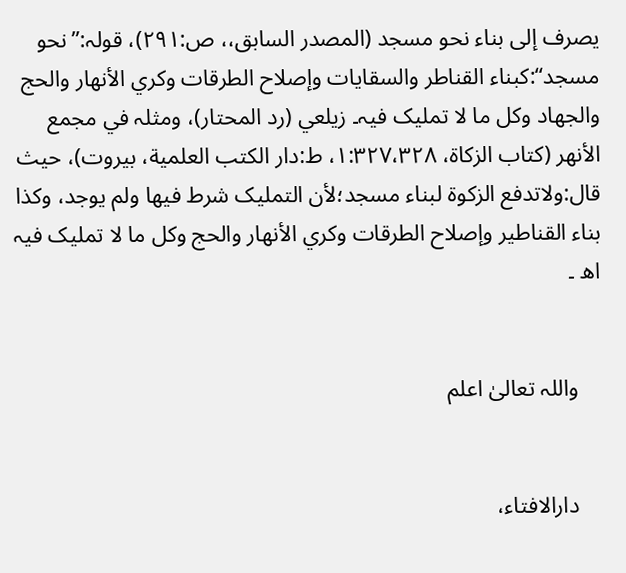یصرف إلی بناء نحو مسجد (المصدر السابق،، ص:۲۹۱)، قولہ:”نحو مسجد“:کبناء القناطر والسقایات وإصلاح الطرقات وکري الأنھار والحج والجھاد وکل ما لا تملیک فیہ۔ زیلعي (رد المحتار)، ومثلہ في مجمع الأنھر (کتاب الزکاة، ۱:۳۲۷،۳۲۸، ط:دار الکتب العلمیة، بیروت)، حیث قال:ولاتدفع الزکوة لبناء مسجد؛لأن التملیک شرط فیھا ولم یوجد، وکذا بناء القناطیر وإصلاح الطرقات وکري الأنھار والحج وکل ما لا تملیک فیہ اھ ۔


    واللہ تعالیٰ اعلم


    دارالافتاء،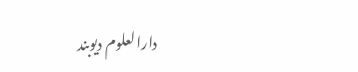دارالعلوم دیوبند